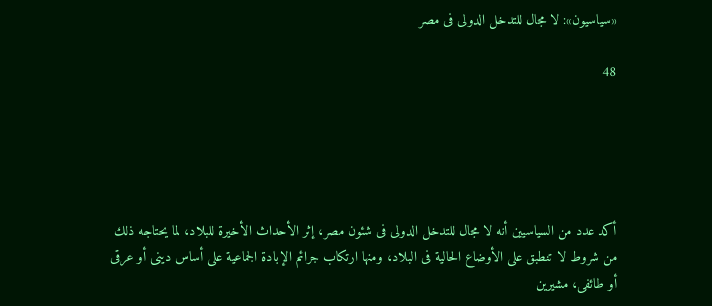«سياسيون»: لا مجال للتدخل الدولى فى مصر

48





أكد عدد من السياسيين أنه لا مجال للتدخل الدولى فى شئون مصر، إثر الأحداث الأخيرة للبلاد، لما يحتاجه ذلك من شروط لا تنطبق على الأوضاع الحالية فى البلاد، ومنها ارتكاب جرائم الإبادة الجماعية على أساس دينى أو عرقى أو طائفى، مشيرين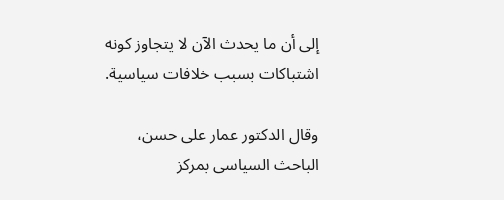إلى أن ما يحدث الآن لا يتجاوز كونه اشتباكات بسبب خلافات سياسية.

وقال الدكتور عمار على حسن، الباحث السياسى بمركز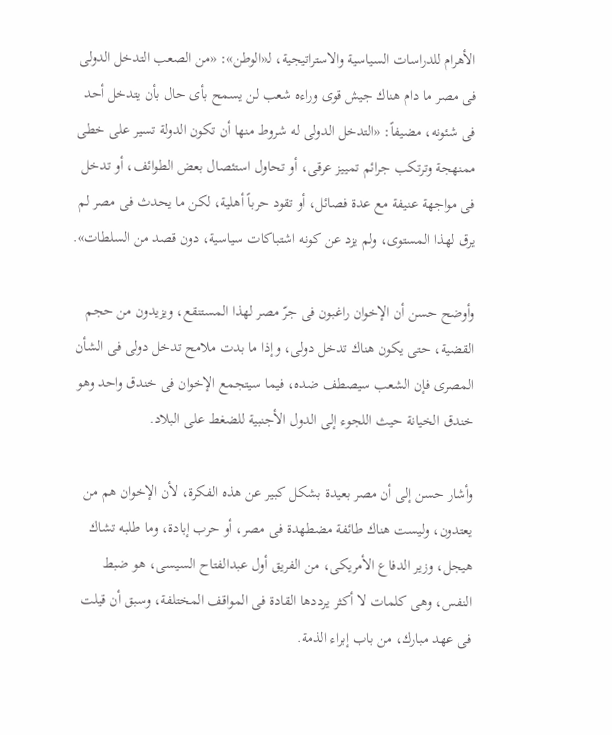الأهرام للدراسات السياسية والاستراتيجية، لـ«الوطن»: «من الصعب التدخل الدولى فى مصر ما دام هناك جيش قوى وراءه شعب لن يسمح بأى حال بأن يتدخل أحد فى شئونه، مضيفاً: «التدخل الدولى له شروط منها أن تكون الدولة تسير على خطى ممنهجة وترتكب جرائم تمييز عرقى، أو تحاول استئصال بعض الطوائف، أو تدخل فى مواجهة عنيفة مع عدة فصائل، أو تقود حرباً أهلية، لكن ما يحدث فى مصر لم يرق لهذا المستوى، ولم يزد عن كونه اشتباكات سياسية، دون قصد من السلطات».

وأوضح حسن أن الإخوان راغبون فى جرّ مصر لهذا المستنقع، ويزيدون من حجم القضية، حتى يكون هناك تدخل دولى، وإذا ما بدت ملامح تدخل دولى فى الشأن المصرى فإن الشعب سيصطف ضده، فيما سيتجمع الإخوان فى خندق واحد وهو خندق الخيانة حيث اللجوء إلى الدول الأجنبية للضغط على البلاد.

وأشار حسن إلى أن مصر بعيدة بشكل كبير عن هذه الفكرة، لأن الإخوان هم من يعتدون، وليست هناك طائفة مضطهدة فى مصر، أو حرب إبادة، وما طلبه تشاك هيجل، وزير الدفاع الأمريكى، من الفريق أول عبدالفتاح السيسى، هو ضبط النفس، وهى كلمات لا أكثر يرددها القادة فى المواقف المختلفة، وسبق أن قيلت فى عهد مبارك، من باب إبراء الذمة.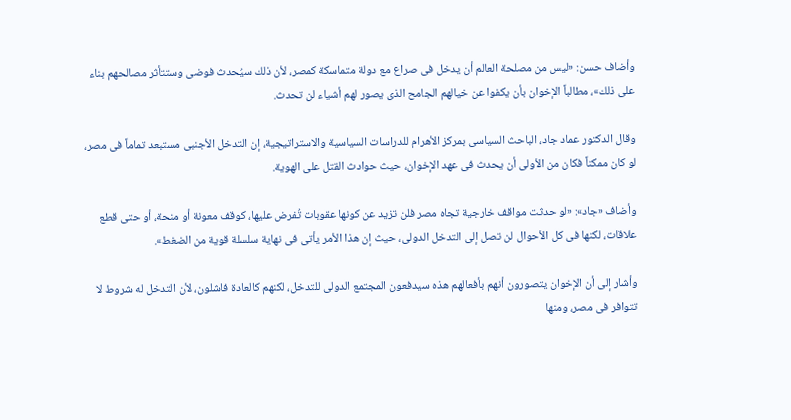وأضاف حسن: «ليس من مصلحة العالم أن يدخل فى صراع مع دولة متماسكة كمصر، لأن ذلك سيُحدث فوضى وستتأثر مصالحهم بناء على ذلك»، مطالباً الإخوان بأن يكفوا عن خيالهم الجامح الذى يصور لهم أشياء لن تحدث.

وقال الدكتور عماد جاد، الباحث السياسى بمركز الأهرام للدراسات السياسية والاستراتيجية، إن التدخل الأجنبى مستبعد تماماً فى مصر، لو كان ممكناً فكان من الأولى أن يحدث فى عهد الإخوان، حيث حوادث القتل على الهوية.

وأضاف «جاد»: «لو حدثت مواقف خارجية تجاه مصر فلن تزيد عن كونها عقوبات تُفرض عليها، كوقف معونة أو منحة، أو حتى قطع علاقات، لكنها فى كل الأحوال لن تصل إلى التدخل الدولى، حيث إن هذا الأمر يأتى فى نهاية سلسلة قوية من الضغط».

وأشار إلى أن الإخوان يتصورون أنهم بأفعالهم هذه سيدفعون المجتمع الدولى للتدخل، لكنهم كالعادة فاشلون، لأن التدخل له شروط لا تتوافر فى مصر، ومنها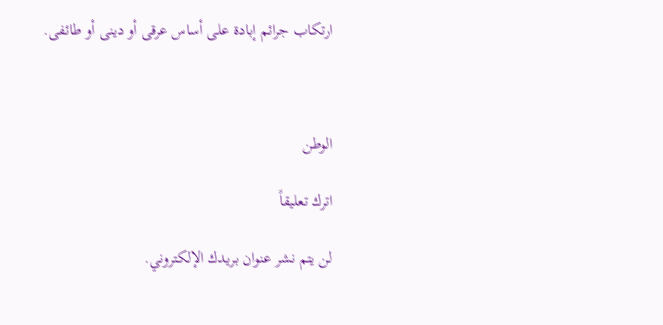ارتكاب جرائم إبادة على أساس عرقى أو دينى أو طائفى.



الوطن

اترك تعليقاً

لن يتم نشر عنوان بريدك الإلكتروني.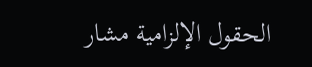الحقول الإلزامية مشار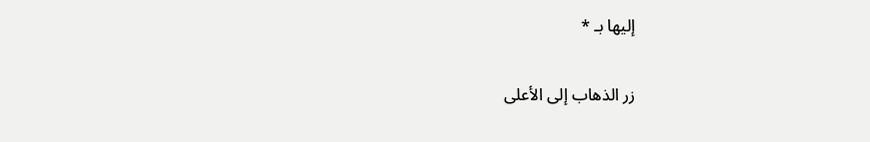إليها بـ *

زر الذهاب إلى الأعلى